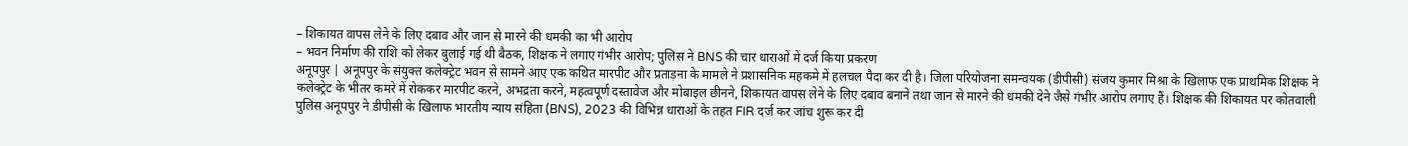– शिकायत वापस लेने के लिए दबाव और जान से मारने की धमकी का भी आरोप
– भवन निर्माण की राशि को लेकर बुलाई गई थी बैठक, शिक्षक ने लगाए गंभीर आरोप; पुलिस ने BNS की चार धाराओं में दर्ज किया प्रकरण
अनूपपुर | अनूपपुर के संयुक्त कलेक्ट्रेट भवन से सामने आए एक कथित मारपीट और प्रताड़ना के मामले ने प्रशासनिक महकमे में हलचल पैदा कर दी है। जिला परियोजना समन्वयक (डीपीसी) संजय कुमार मिश्रा के खिलाफ एक प्राथमिक शिक्षक ने कलेक्ट्रेट के भीतर कमरे में रोककर मारपीट करने, अभद्रता करने, महत्वपूर्ण दस्तावेज और मोबाइल छीनने, शिकायत वापस लेने के लिए दबाव बनाने तथा जान से मारने की धमकी देने जैसे गंभीर आरोप लगाए हैं। शिक्षक की शिकायत पर कोतवाली पुलिस अनूपपुर ने डीपीसी के खिलाफ भारतीय न्याय संहिता (BNS), 2023 की विभिन्न धाराओं के तहत FIR दर्ज कर जांच शुरू कर दी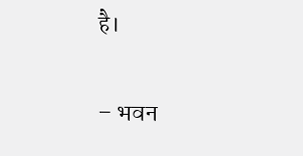है।

– भवन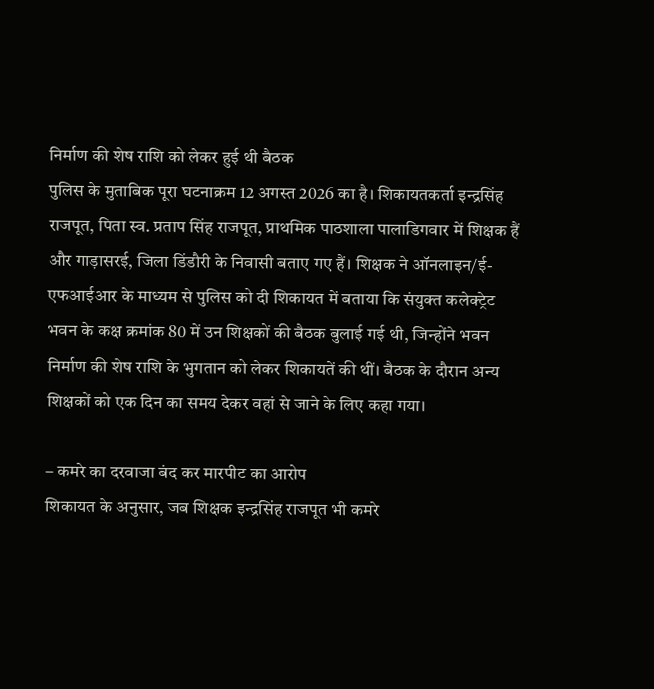निर्माण की शेष राशि को लेकर हुई थी बैठक
पुलिस के मुताबिक पूरा घटनाक्रम 12 अगस्त 2026 का है। शिकायतकर्ता इन्द्रसिंह राजपूत, पिता स्व. प्रताप सिंह राजपूत, प्राथमिक पाठशाला पालाडिगवार में शिक्षक हैं और गाड़ासरई, जिला डिंडौरी के निवासी बताए गए हैं। शिक्षक ने ऑनलाइन/ई-एफआईआर के माध्यम से पुलिस को दी शिकायत में बताया कि संयुक्त कलेक्ट्रेट भवन के कक्ष क्रमांक 80 में उन शिक्षकों की बैठक बुलाई गई थी, जिन्होंने भवन निर्माण की शेष राशि के भुगतान को लेकर शिकायतें की थीं। बैठक के दौरान अन्य शिक्षकों को एक दिन का समय देकर वहां से जाने के लिए कहा गया।

– कमरे का दरवाजा बंद कर मारपीट का आरोप
शिकायत के अनुसार, जब शिक्षक इन्द्रसिंह राजपूत भी कमरे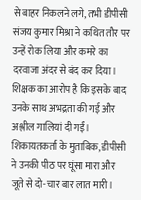से बाहर निकलने लगे, तभी डीपीसी संजय कुमार मिश्रा ने कथित तौर पर उन्हें रोक लिया और कमरे का दरवाजा अंदर से बंद कर दिया। शिक्षक का आरोप है कि इसके बाद उनके साथ अभद्रता की गई और अश्लील गालियां दी गईं। शिकायतकर्ता के मुताबिक, डीपीसी ने उनकी पीठ पर घूंसा मारा और जूते से दो-चार बार लात मारी।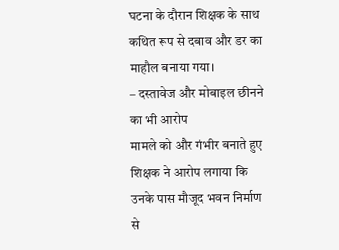घटना के दौरान शिक्षक के साथ कथित रूप से दबाव और डर का माहौल बनाया गया।
– दस्तावेज और मोबाइल छीनने का भी आरोप
मामले को और गंभीर बनाते हुए शिक्षक ने आरोप लगाया कि उनके पास मौजूद भवन निर्माण से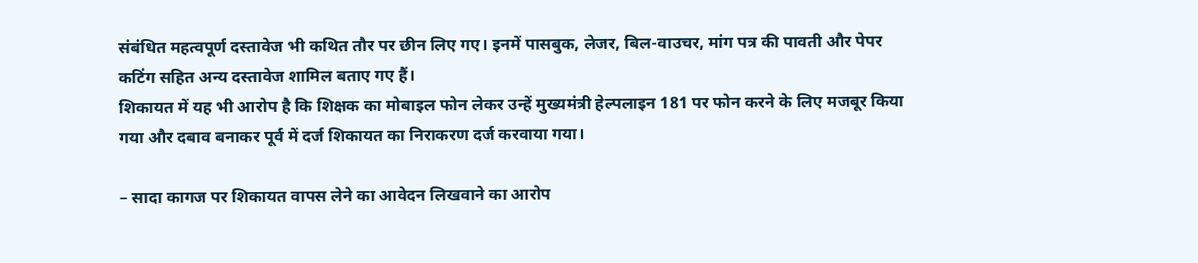संबंधित महत्वपूर्ण दस्तावेज भी कथित तौर पर छीन लिए गए। इनमें पासबुक, लेजर, बिल-वाउचर, मांग पत्र की पावती और पेपर कटिंग सहित अन्य दस्तावेज शामिल बताए गए हैं।
शिकायत में यह भी आरोप है कि शिक्षक का मोबाइल फोन लेकर उन्हें मुख्यमंत्री हेल्पलाइन 181 पर फोन करने के लिए मजबूर किया गया और दबाव बनाकर पूर्व में दर्ज शिकायत का निराकरण दर्ज करवाया गया।

– सादा कागज पर शिकायत वापस लेने का आवेदन लिखवाने का आरोप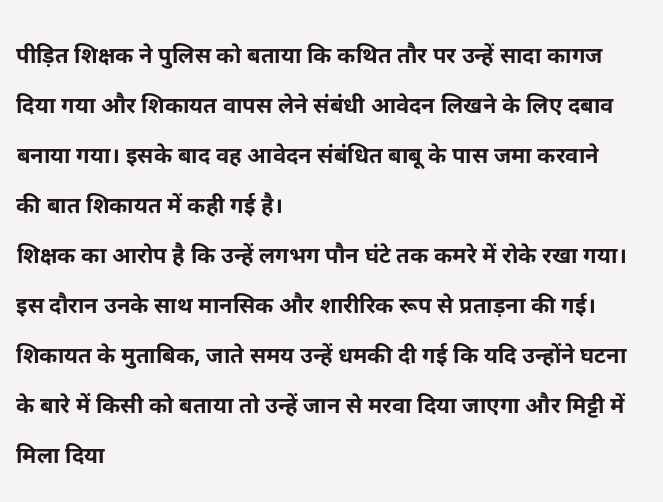पीड़ित शिक्षक ने पुलिस को बताया कि कथित तौर पर उन्हें सादा कागज दिया गया और शिकायत वापस लेने संबंधी आवेदन लिखने के लिए दबाव बनाया गया। इसके बाद वह आवेदन संबंधित बाबू के पास जमा करवाने की बात शिकायत में कही गई है।
शिक्षक का आरोप है कि उन्हें लगभग पौन घंटे तक कमरे में रोके रखा गया। इस दौरान उनके साथ मानसिक और शारीरिक रूप से प्रताड़ना की गई। शिकायत के मुताबिक, जाते समय उन्हें धमकी दी गई कि यदि उन्होंने घटना के बारे में किसी को बताया तो उन्हें जान से मरवा दिया जाएगा और मिट्टी में मिला दिया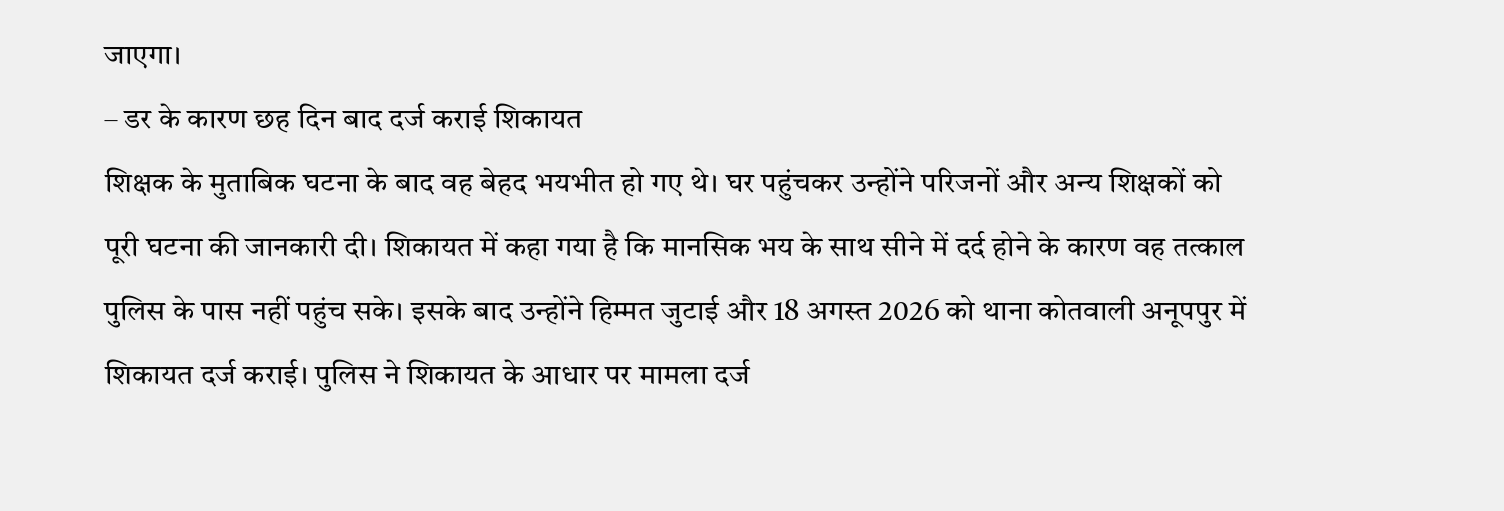जाएगा।
– डर के कारण छह दिन बाद दर्ज कराई शिकायत
शिक्षक के मुताबिक घटना के बाद वह बेहद भयभीत हो गए थे। घर पहुंचकर उन्होंने परिजनों और अन्य शिक्षकों को पूरी घटना की जानकारी दी। शिकायत में कहा गया है कि मानसिक भय के साथ सीने में दर्द होने के कारण वह तत्काल पुलिस के पास नहीं पहुंच सके। इसके बाद उन्होंने हिम्मत जुटाई और 18 अगस्त 2026 को थाना कोतवाली अनूपपुर में शिकायत दर्ज कराई। पुलिस ने शिकायत के आधार पर मामला दर्ज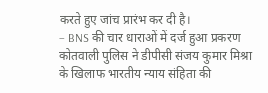करते हुए जांच प्रारंभ कर दी है।
– BNS की चार धाराओं में दर्ज हुआ प्रकरण
कोतवाली पुलिस ने डीपीसी संजय कुमार मिश्रा के खिलाफ भारतीय न्याय संहिता की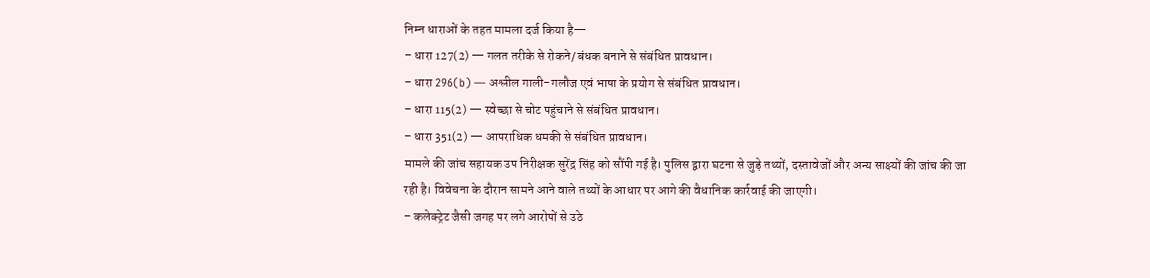निम्न धाराओं के तहत मामला दर्ज किया है—
– धारा 127(2) — गलत तरीके से रोकने/बंधक बनाने से संबंधित प्रावधान।
– धारा 296(b) — अश्लील गाली-गलौज एवं भाषा के प्रयोग से संबंधित प्रावधान।
– धारा 115(2) — स्वेच्छा से चोट पहुंचाने से संबंधित प्रावधान।
– धारा 351(2) — आपराधिक धमकी से संबंधित प्रावधान।
मामले की जांच सहायक उप निरीक्षक सुरेंद्र सिंह को सौंपी गई है। पुलिस द्वारा घटना से जुड़े तथ्यों, दस्तावेजों और अन्य साक्ष्यों की जांच की जा रही है। विवेचना के दौरान सामने आने वाले तथ्यों के आधार पर आगे की वैधानिक कार्रवाई की जाएगी।
– कलेक्ट्रेट जैसी जगह पर लगे आरोपों से उठे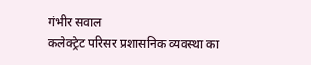गंभीर सवाल
कलेक्ट्रेट परिसर प्रशासनिक व्यवस्था का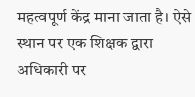महत्वपूर्ण केंद्र माना जाता है। ऐसे स्थान पर एक शिक्षक द्वारा अधिकारी पर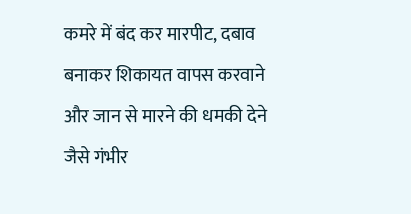कमरे में बंद कर मारपीट, दबाव बनाकर शिकायत वापस करवाने और जान से मारने की धमकी देने जैसे गंभीर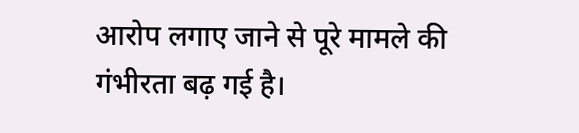आरोप लगाए जाने से पूरे मामले की गंभीरता बढ़ गई है।